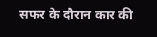सफर के दौरान कार की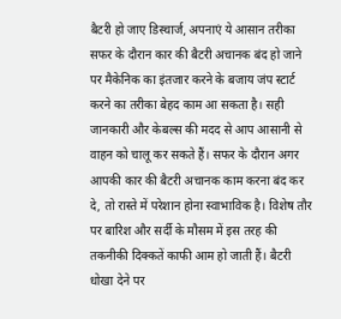बैटरी हो जाए डिस्चार्ज, अपनाएं ये आसान तरीका सफर के दौरान कार की बैटरी अचानक बंद हो जाने पर मैकेनिक का इंतजार करने के बजाय जंप स्टार्ट करने का तरीका बेहद काम आ सकता है। सही जानकारी और केबल्स की मदद से आप आसानी से वाहन को चालू कर सकते हैं। सफर के दौरान अगर आपकी कार की बैटरी अचानक काम करना बंद कर दे, तो रास्ते में परेशान होना स्वाभाविक है। विशेष तौर पर बारिश और सर्दी के मौसम में इस तरह की तकनीकी दिक्कतें काफी आम हो जाती हैं। बैटरी धोखा देने पर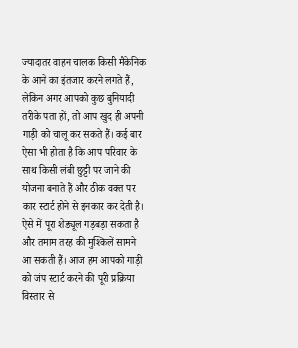ज्यादातर वाहन चालक किसी मैकेनिक के आने का इंतजार करने लगते हैं, लेकिन अगर आपको कुछ बुनियादी तरीके पता हों, तो आप खुद ही अपनी गाड़ी को चालू कर सकते हैं। कई बार ऐसा भी होता है कि आप परिवार के साथ किसी लंबी छुट्टी पर जाने की योजना बनाते हैं और ठीक वक्त पर कार स्टार्ट होने से इनकार कर देती है। ऐसे में पूरा शेड्यूल गड़बड़ा सकता है और तमाम तरह की मुश्किलें सामने आ सकती हैं। आज हम आपको गाड़ी को जंप स्टार्ट करने की पूरी प्रक्रिया विस्तार से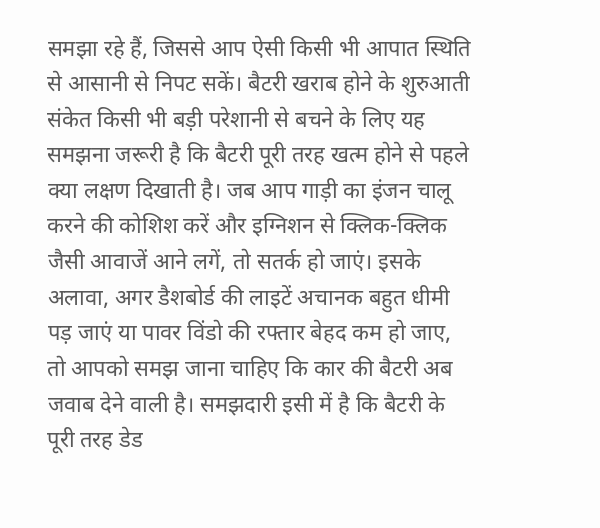समझा रहे हैं, जिससे आप ऐसी किसी भी आपात स्थिति से आसानी से निपट सकें। बैटरी खराब होने के शुरुआती संकेत किसी भी बड़ी परेशानी से बचने के लिए यह समझना जरूरी है कि बैटरी पूरी तरह खत्म होने से पहले क्या लक्षण दिखाती है। जब आप गाड़ी का इंजन चालू करने की कोशिश करें और इग्निशन से क्लिक-क्लिक जैसी आवाजें आने लगें, तो सतर्क हो जाएं। इसके अलावा, अगर डैशबोर्ड की लाइटें अचानक बहुत धीमी पड़ जाएं या पावर विंडो की रफ्तार बेहद कम हो जाए, तो आपको समझ जाना चाहिए कि कार की बैटरी अब जवाब देने वाली है। समझदारी इसी में है कि बैटरी के पूरी तरह डेड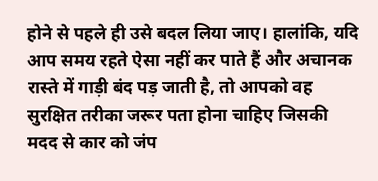होने से पहले ही उसे बदल लिया जाए। हालांकि, यदि आप समय रहते ऐसा नहीं कर पाते हैं और अचानक रास्ते में गाड़ी बंद पड़ जाती है, तो आपको वह सुरक्षित तरीका जरूर पता होना चाहिए जिसकी मदद से कार को जंप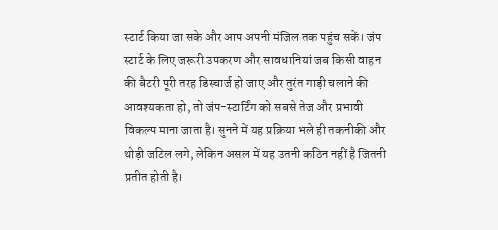स्टार्ट किया जा सके और आप अपनी मंजिल तक पहुंच सकें। जंप स्टार्ट के लिए जरूरी उपकरण और सावधानियां जब किसी वाहन की बैटरी पूरी तरह डिस्चार्ज हो जाए और तुरंत गाड़ी चलाने की आवश्यकता हो, तो जंप-स्टार्टिंग को सबसे तेज और प्रभावी विकल्प माना जाता है। सुनने में यह प्रक्रिया भले ही तकनीकी और थोड़ी जटिल लगे, लेकिन असल में यह उतनी कठिन नहीं है जितनी प्रतीत होती है।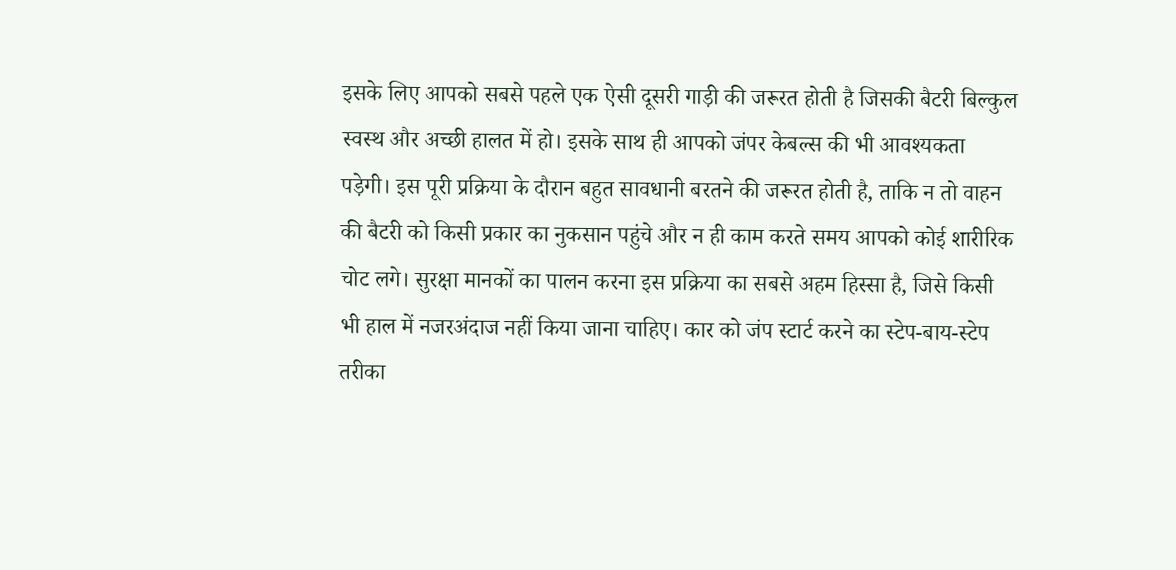इसके लिए आपको सबसे पहले एक ऐसी दूसरी गाड़ी की जरूरत होती है जिसकी बैटरी बिल्कुल स्वस्थ और अच्छी हालत में हो। इसके साथ ही आपको जंपर केबल्स की भी आवश्यकता पड़ेगी। इस पूरी प्रक्रिया के दौरान बहुत सावधानी बरतने की जरूरत होती है, ताकि न तो वाहन की बैटरी को किसी प्रकार का नुकसान पहुंचे और न ही काम करते समय आपको कोई शारीरिक चोट लगे। सुरक्षा मानकों का पालन करना इस प्रक्रिया का सबसे अहम हिस्सा है, जिसे किसी भी हाल में नजरअंदाज नहीं किया जाना चाहिए। कार को जंप स्टार्ट करने का स्टेप-बाय-स्टेप तरीका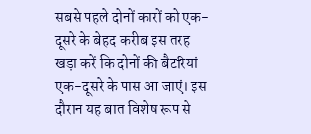सबसे पहले दोनों कारों को एक-दूसरे के बेहद करीब इस तरह खड़ा करें कि दोनों की बैटरियां एक-दूसरे के पास आ जाएं। इस दौरान यह बात विशेष रूप से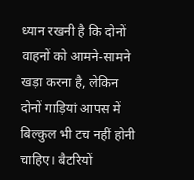ध्यान रखनी है कि दोनों वाहनों को आमने-सामने खड़ा करना है, लेकिन दोनों गाड़ियां आपस में बिल्कुल भी टच नहीं होनी चाहिए। बैटरियों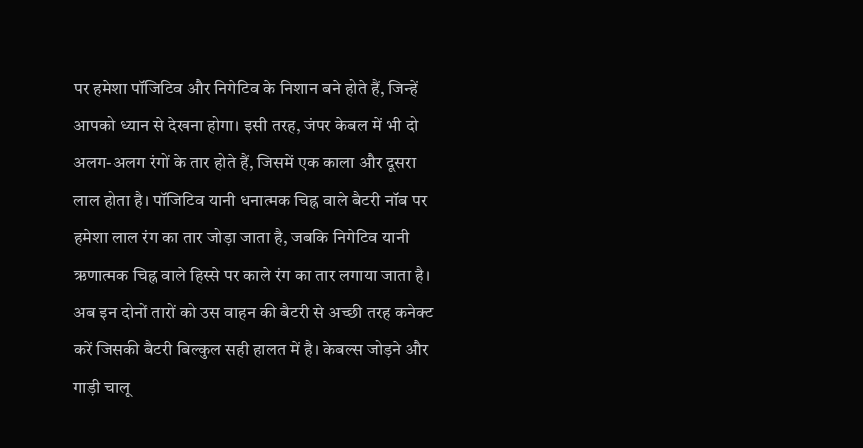पर हमेशा पॉजिटिव और निगेटिव के निशान बने होते हैं, जिन्हें आपको ध्यान से देखना होगा। इसी तरह, जंपर केबल में भी दो अलग-अलग रंगों के तार होते हैं, जिसमें एक काला और दूसरा लाल होता है। पॉजिटिव यानी धनात्मक चिह्न वाले बैटरी नॉब पर हमेशा लाल रंग का तार जोड़ा जाता है, जबकि निगेटिव यानी ऋणात्मक चिह्न वाले हिस्से पर काले रंग का तार लगाया जाता है। अब इन दोनों तारों को उस वाहन की बैटरी से अच्छी तरह कनेक्ट करें जिसकी बैटरी बिल्कुल सही हालत में है। केबल्स जोड़ने और गाड़ी चालू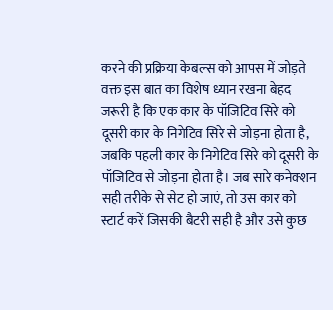करने की प्रक्रिया केबल्स को आपस में जोड़ते वक्त इस बात का विशेष ध्यान रखना बेहद जरूरी है कि एक कार के पॉजिटिव सिरे को दूसरी कार के निगेटिव सिरे से जोड़ना होता है, जबकि पहली कार के निगेटिव सिरे को दूसरी के पॉजिटिव से जोड़ना होता है। जब सारे कनेक्शन सही तरीके से सेट हो जाएं, तो उस कार को स्टार्ट करें जिसकी बैटरी सही है और उसे कुछ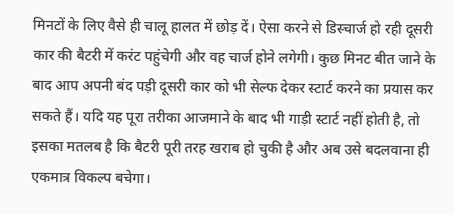मिनटों के लिए वैसे ही चालू हालत में छोड़ दें। ऐसा करने से डिस्चार्ज हो रही दूसरी कार की बैटरी में करंट पहुंचेगी और वह चार्ज होने लगेगी। कुछ मिनट बीत जाने के बाद आप अपनी बंद पड़ी दूसरी कार को भी सेल्फ देकर स्टार्ट करने का प्रयास कर सकते हैं। यदि यह पूरा तरीका आजमाने के बाद भी गाड़ी स्टार्ट नहीं होती है, तो इसका मतलब है कि बैटरी पूरी तरह खराब हो चुकी है और अब उसे बदलवाना ही एकमात्र विकल्प बचेगा।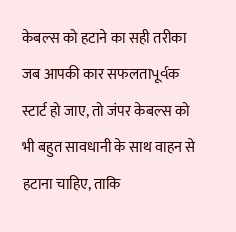केबल्स को हटाने का सही तरीका जब आपकी कार सफलताપૂર્વक स्टार्ट हो जाए, तो जंपर केबल्स को भी बहुत सावधानी के साथ वाहन से हटाना चाहिए, ताकि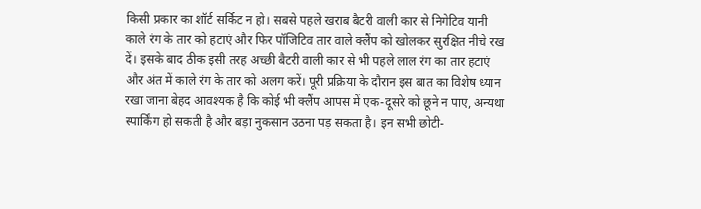किसी प्रकार का शॉर्ट सर्किट न हो। सबसे पहले खराब बैटरी वाली कार से निगेटिव यानी काले रंग के तार को हटाएं और फिर पॉजिटिव तार वाले क्लैंप को खोलकर सुरक्षित नीचे रख दें। इसके बाद ठीक इसी तरह अच्छी बैटरी वाली कार से भी पहले लाल रंग का तार हटाएं और अंत में काले रंग के तार को अलग करें। पूरी प्रक्रिया के दौरान इस बात का विशेष ध्यान रखा जाना बेहद आवश्यक है कि कोई भी क्लैंप आपस में एक-दूसरे को छूने न पाए, अन्यथा स्पार्किंग हो सकती है और बड़ा नुकसान उठना पड़ सकता है। इन सभी छोटी-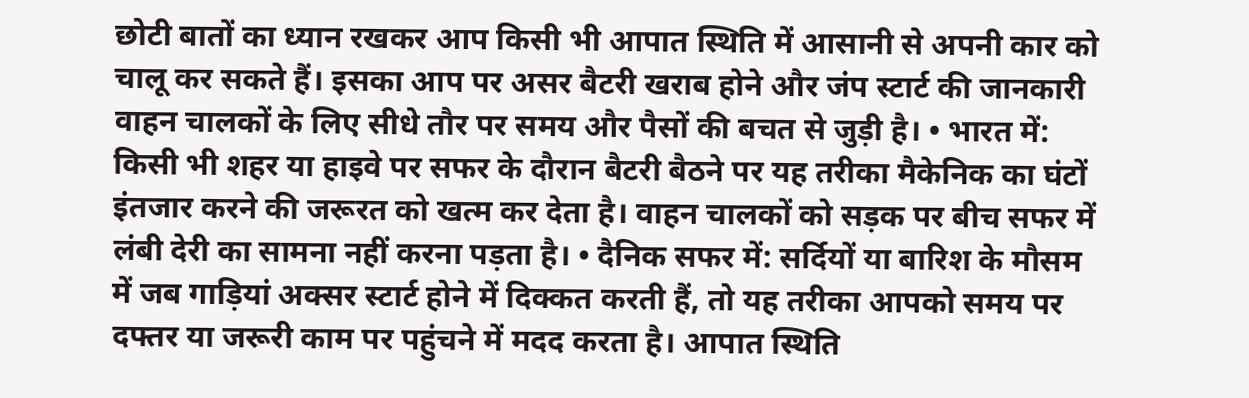छोटी बातों का ध्यान रखकर आप किसी भी आपात स्थिति में आसानी से अपनी कार को चालू कर सकते हैं। इसका आप पर असर बैटरी खराब होने और जंप स्टार्ट की जानकारी वाहन चालकों के लिए सीधे तौर पर समय और पैसों की बचत से जुड़ी है। • भारत में: किसी भी शहर या हाइवे पर सफर के दौरान बैटरी बैठने पर यह तरीका मैकेनिक का घंटों इंतजार करने की जरूरत को खत्म कर देता है। वाहन चालकों को सड़क पर बीच सफर में लंबी देरी का सामना नहीं करना पड़ता है। • दैनिक सफर में: सर्दियों या बारिश के मौसम में जब गाड़ियां अक्सर स्टार्ट होने में दिक्कत करती हैं, तो यह तरीका आपको समय पर दफ्तर या जरूरी काम पर पहुंचने में मदद करता है। आपात स्थिति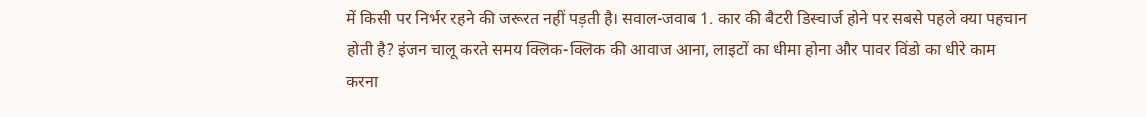में किसी पर निर्भर रहने की जरूरत नहीं पड़ती है। सवाल-जवाब 1. कार की बैटरी डिस्चार्ज होने पर सबसे पहले क्या पहचान होती है? इंजन चालू करते समय क्लिक-क्लिक की आवाज आना, लाइटों का धीमा होना और पावर विंडो का धीरे काम करना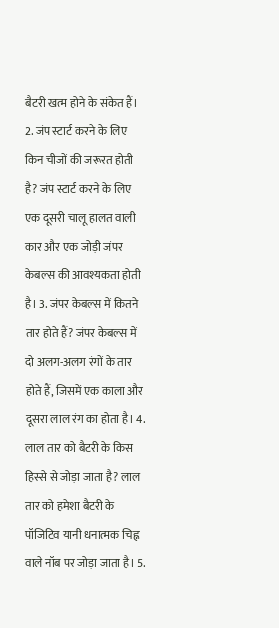बैटरी खत्म होने के संकेत हैं। 2. जंप स्टार्ट करने के लिए किन चीजों की जरूरत होती है? जंप स्टार्ट करने के लिए एक दूसरी चालू हालत वाली कार और एक जोड़ी जंपर केबल्स की आवश्यकता होती है। 3. जंपर केबल्स में कितने तार होते हैं? जंपर केबल्स में दो अलग-अलग रंगों के तार होते हैं, जिसमें एक काला और दूसरा लाल रंग का होता है। 4. लाल तार को बैटरी के किस हिस्से से जोड़ा जाता है? लाल तार को हमेशा बैटरी के पॉजिटिव यानी धनात्मक चिह्न वाले नॉब पर जोड़ा जाता है। 5.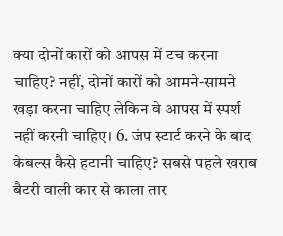क्या दोनों कारों को आपस में टच करना चाहिए? नहीं, दोनों कारों को आमने-सामने खड़ा करना चाहिए लेकिन वे आपस में स्पर्श नहीं करनी चाहिए। 6. जंप स्टार्ट करने के बाद केबल्स कैसे हटानी चाहिए? सबसे पहले खराब बैटरी वाली कार से काला तार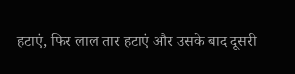हटाएं, फिर लाल तार हटाएं और उसके बाद दूसरी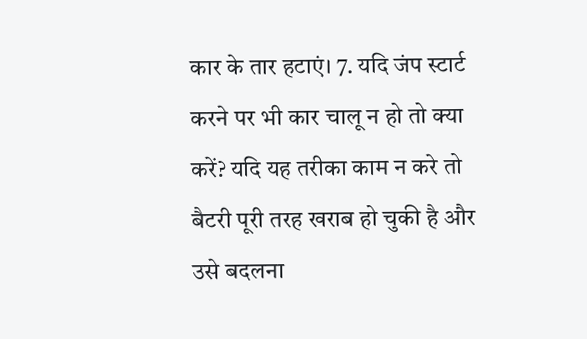कार के तार हटाएं। 7. यदि जंप स्टार्ट करने पर भी कार चालू न हो तो क्या करें? यदि यह तरीका काम न करे तो बैटरी पूरी तरह खराब हो चुकी है और उसे बदलना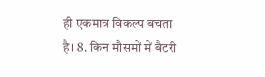ही एकमात्र विकल्प बचता है। 8. किन मौसमों में बैटरी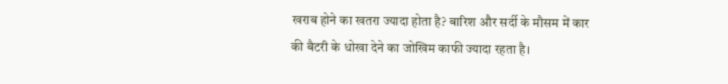खराब होने का खतरा ज्यादा होता है? बारिश और सर्दी के मौसम में कार की बैटरी के धोखा देने का जोखिम काफी ज्यादा रहता है।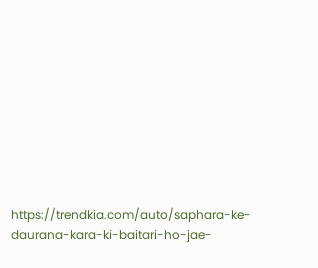https://trendkia.com/auto/saphara-ke-daurana-kara-ki-baitari-ho-jae-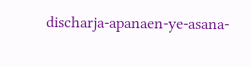discharja-apanaen-ye-asana-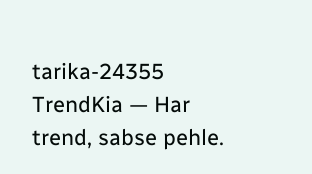tarika-24355 TrendKia — Har trend, sabse pehle.